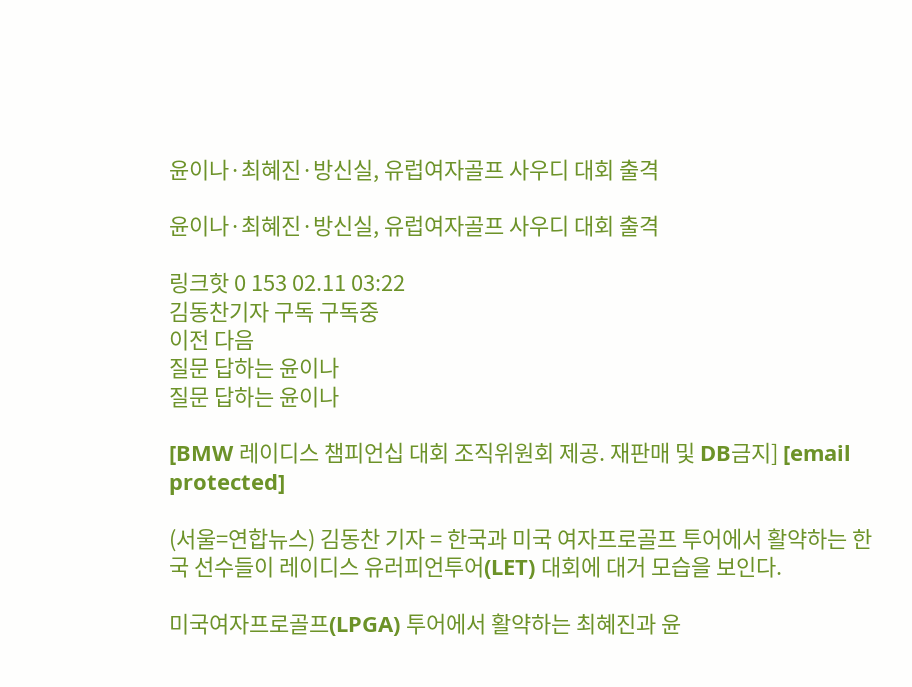윤이나·최혜진·방신실, 유럽여자골프 사우디 대회 출격

윤이나·최혜진·방신실, 유럽여자골프 사우디 대회 출격

링크핫 0 153 02.11 03:22
김동찬기자 구독 구독중
이전 다음
질문 답하는 윤이나
질문 답하는 윤이나

[BMW 레이디스 챔피언십 대회 조직위원회 제공. 재판매 및 DB금지] [email protected]

(서울=연합뉴스) 김동찬 기자 = 한국과 미국 여자프로골프 투어에서 활약하는 한국 선수들이 레이디스 유러피언투어(LET) 대회에 대거 모습을 보인다.

미국여자프로골프(LPGA) 투어에서 활약하는 최혜진과 윤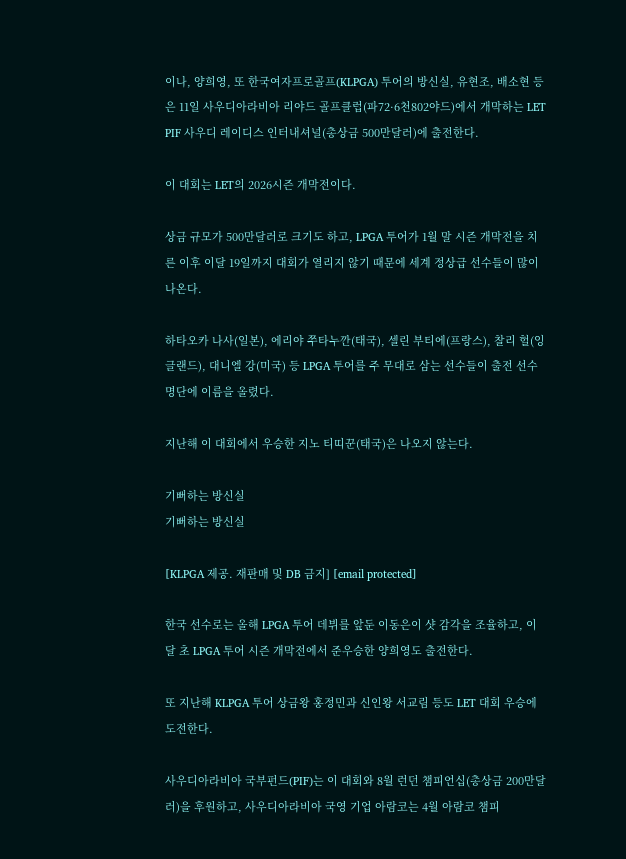이나, 양희영, 또 한국여자프로골프(KLPGA) 투어의 방신실, 유현조, 배소현 등은 11일 사우디아라비아 리야드 골프클럽(파72·6천802야드)에서 개막하는 LET PIF 사우디 레이디스 인터내셔널(총상금 500만달러)에 출전한다.

이 대회는 LET의 2026시즌 개막전이다.

상금 규모가 500만달러로 크기도 하고, LPGA 투어가 1월 말 시즌 개막전을 치른 이후 이달 19일까지 대회가 열리지 않기 때문에 세계 정상급 선수들이 많이 나온다.

하타오카 나사(일본), 에리야 쭈타누깐(태국), 셀린 부티에(프랑스), 찰리 헐(잉글랜드), 대니엘 강(미국) 등 LPGA 투어를 주 무대로 삼는 선수들이 출전 선수 명단에 이름을 올렸다.

지난해 이 대회에서 우승한 지노 티띠꾼(태국)은 나오지 않는다.

기뻐하는 방신실
기뻐하는 방신실

[KLPGA 제공. 재판매 및 DB 금지] [email protected]

한국 선수로는 올해 LPGA 투어 데뷔를 앞둔 이동은이 샷 감각을 조율하고, 이달 초 LPGA 투어 시즌 개막전에서 준우승한 양희영도 출전한다.

또 지난해 KLPGA 투어 상금왕 홍정민과 신인왕 서교림 등도 LET 대회 우승에 도전한다.

사우디아라비아 국부펀드(PIF)는 이 대회와 8월 런던 챔피언십(총상금 200만달러)을 후원하고, 사우디아라비아 국영 기업 아람코는 4월 아람코 챔피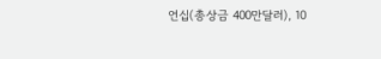언십(총상금 400만달러), 10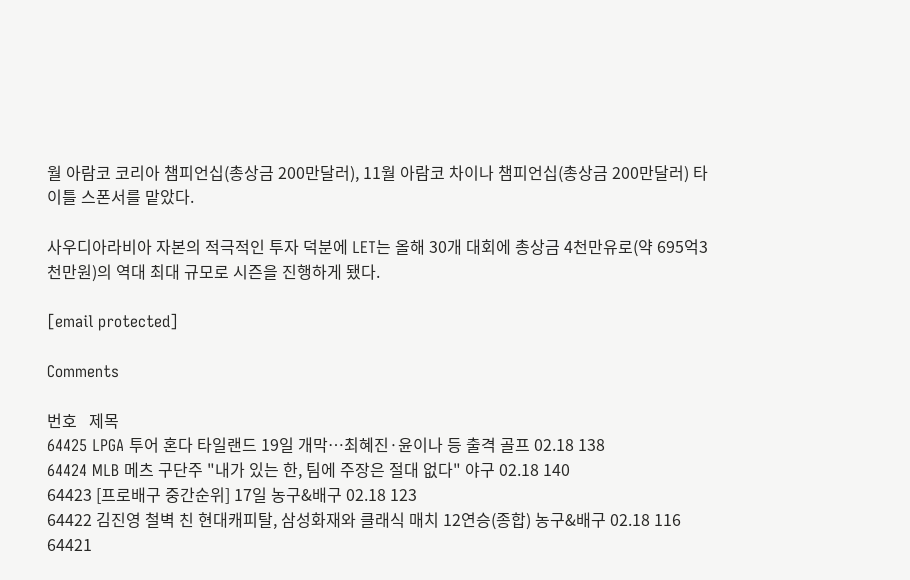월 아람코 코리아 챔피언십(총상금 200만달러), 11월 아람코 차이나 챔피언십(총상금 200만달러) 타이틀 스폰서를 맡았다.

사우디아라비아 자본의 적극적인 투자 덕분에 LET는 올해 30개 대회에 총상금 4천만유로(약 695억3천만원)의 역대 최대 규모로 시즌을 진행하게 됐다.

[email protected]

Comments

번호   제목
64425 LPGA 투어 혼다 타일랜드 19일 개막…최혜진·윤이나 등 출격 골프 02.18 138
64424 MLB 메츠 구단주 "내가 있는 한, 팀에 주장은 절대 없다" 야구 02.18 140
64423 [프로배구 중간순위] 17일 농구&배구 02.18 123
64422 김진영 철벽 친 현대캐피탈, 삼성화재와 클래식 매치 12연승(종합) 농구&배구 02.18 116
64421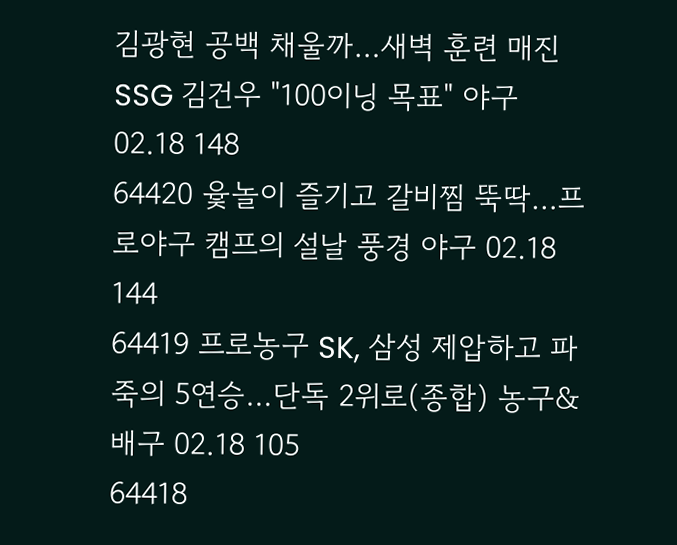김광현 공백 채울까…새벽 훈련 매진 SSG 김건우 "100이닝 목표" 야구 02.18 148
64420 윷놀이 즐기고 갈비찜 뚝딱…프로야구 캠프의 설날 풍경 야구 02.18 144
64419 프로농구 SK, 삼성 제압하고 파죽의 5연승…단독 2위로(종합) 농구&배구 02.18 105
64418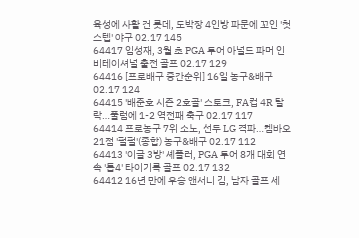육성에 사활 건 롯데, 도박장 4인방 파문에 꼬인 '첫 스텝' 야구 02.17 145
64417 임성재, 3월 초 PGA 투어 아널드 파머 인비테이셔널 출전 골프 02.17 129
64416 [프로배구 중간순위] 16일 농구&배구 02.17 124
64415 '배준호 시즌 2호골' 스토크, FA컵 4R 탈락…풀럼에 1-2 역전패 축구 02.17 117
64414 프로농구 7위 소노, 선두 LG 격파…켐바오 21점 '펄펄'(종합) 농구&배구 02.17 112
64413 '이글 3방' 셰플러, PGA 투어 8개 대회 연속 '톱4' 타이기록 골프 02.17 132
64412 16년 만에 우승 앤서니 김, 남자 골프 세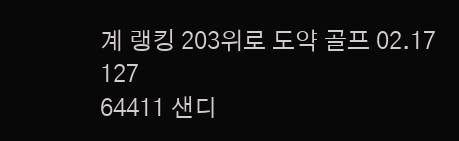계 랭킹 203위로 도약 골프 02.17 127
64411 샌디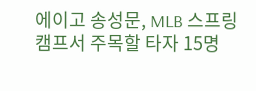에이고 송성문, MLB 스프링캠프서 주목할 타자 15명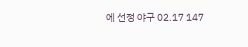에 선정 야구 02.17 147